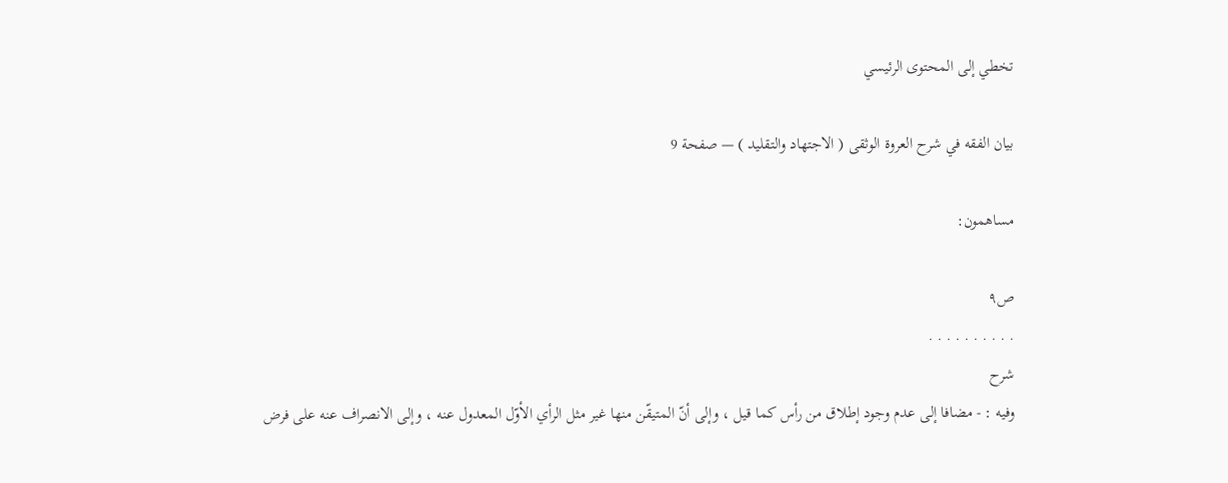تخطي إلى المحتوى الرئيسي

بيان الفقه في شرح العروة الوثقى ( الاجتهاد والتقليد ) — صفحة 9

مساهمون:

ص٩
. . . . . . . . . .
شرح
وفيه : - مضافا إلى عدم وجود إطلاق من رأس كما قيل ، وإلى أنّ المتيقّن منها غير مثل الرأي الأوّل المعدول عنه ، وإلى الانصراف عنه على فرض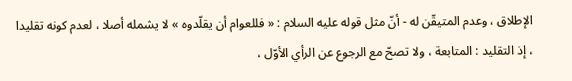الإطلاق ، وعدم المتيقّن له - أنّ مثل قوله عليه السلام : « فللعوام أن يقلّدوه » لا يشمله أصلا ، لعدم كونه تقليدا ، إذ التقليد : المتابعة ، ولا تصحّ مع الرجوع عن الرأي الأوّل ،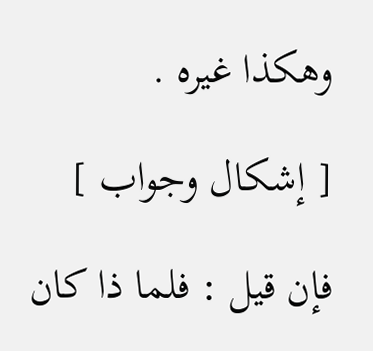وهكذا غيره .

[ إشكال وجواب ]

فإن قيل : فلما ذا كان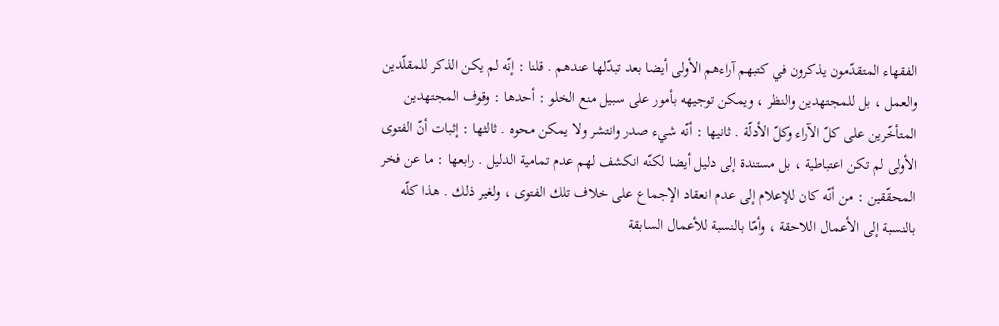الفقهاء المتقدّمون يذكرون في كتبهم آراءهم الأولى أيضا بعد تبدّلها عندهم . قلنا : إنّه لم يكن الذكر للمقلّدين والعمل ، بل للمجتهدين والنظر ، ويمكن توجيهه بأمور على سبيل منع الخلو : أحدها : وقوف المجتهدين المتأخّرين على كلّ الآراء وكلّ الأدلّة . ثانيها : أنّه شيء صدر وانتشر ولا يمكن محوه . ثالثها : إثبات أنّ الفتوى الأولى لم تكن اعتباطية ، بل مستندة إلى دليل أيضا لكنّه انكشف لهم عدم تمامية الدليل . رابعها : ما عن فخر المحقّقين : من أنّه كان للإعلام إلى عدم انعقاد الإجماع على خلاف تلك الفتوى ، ولغير ذلك . هذا كلّه بالنسبة إلى الأعمال اللاحقة ، وأمّا بالنسبة للأعمال السابقة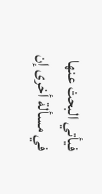فيأتي البحث عنها في مسألة أخرى إن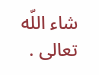شاء اللّه تعالى .